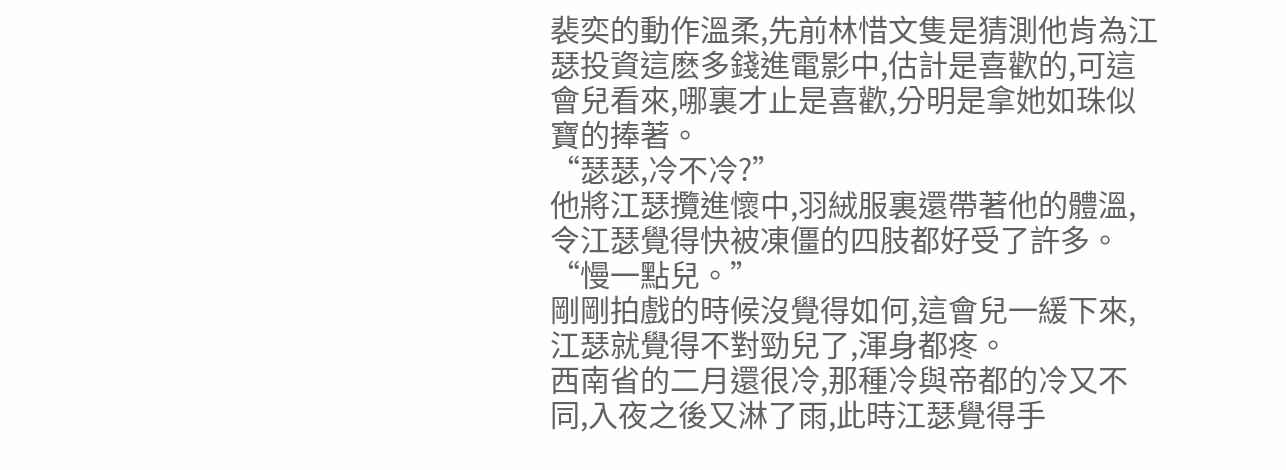裴奕的動作溫柔,先前林惜文隻是猜測他肯為江瑟投資這麽多錢進電影中,估計是喜歡的,可這會兒看來,哪裏才止是喜歡,分明是拿她如珠似寶的捧著。
“瑟瑟,冷不冷?”
他將江瑟攬進懷中,羽絨服裏還帶著他的體溫,令江瑟覺得快被凍僵的四肢都好受了許多。
“慢一點兒。”
剛剛拍戲的時候沒覺得如何,這會兒一緩下來,江瑟就覺得不對勁兒了,渾身都疼。
西南省的二月還很冷,那種冷與帝都的冷又不同,入夜之後又淋了雨,此時江瑟覺得手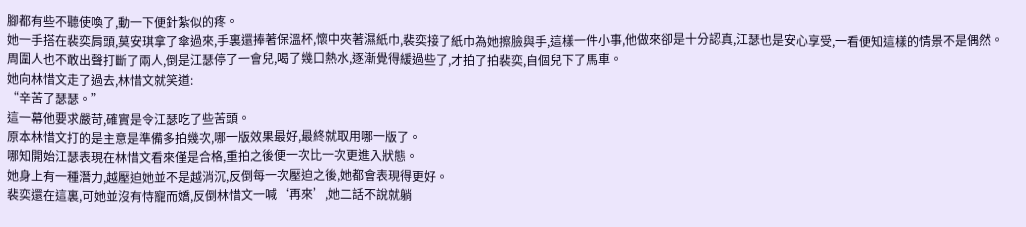腳都有些不聽使喚了,動一下便針紮似的疼。
她一手搭在裴奕肩頭,莫安琪拿了傘過來,手裏還捧著保溫杯,懷中夾著濕紙巾,裴奕接了紙巾為她擦臉與手,這樣一件小事,他做來卻是十分認真,江瑟也是安心享受,一看便知這樣的情景不是偶然。
周圍人也不敢出聲打斷了兩人,倒是江瑟停了一會兒,喝了幾口熱水,逐漸覺得緩過些了,才拍了拍裴奕,自個兒下了馬車。
她向林惜文走了過去,林惜文就笑道:
“辛苦了瑟瑟。”
這一幕他要求嚴苛,確實是令江瑟吃了些苦頭。
原本林惜文打的是主意是準備多拍幾次,哪一版效果最好,最終就取用哪一版了。
哪知開始江瑟表現在林惜文看來僅是合格,重拍之後便一次比一次更進入狀態。
她身上有一種潛力,越壓迫她並不是越消沉,反倒每一次壓迫之後,她都會表現得更好。
裴奕還在這裏,可她並沒有恃寵而嬌,反倒林惜文一喊‘再來’,她二話不說就躺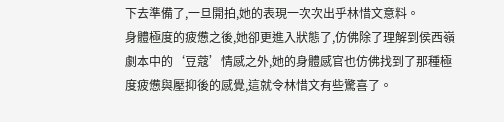下去準備了,一旦開拍,她的表現一次次出乎林惜文意料。
身體極度的疲憊之後,她卻更進入狀態了,仿佛除了理解到侯西嶺劇本中的‘豆蔻’情感之外,她的身體感官也仿佛找到了那種極度疲憊與壓抑後的感覺,這就令林惜文有些驚喜了。